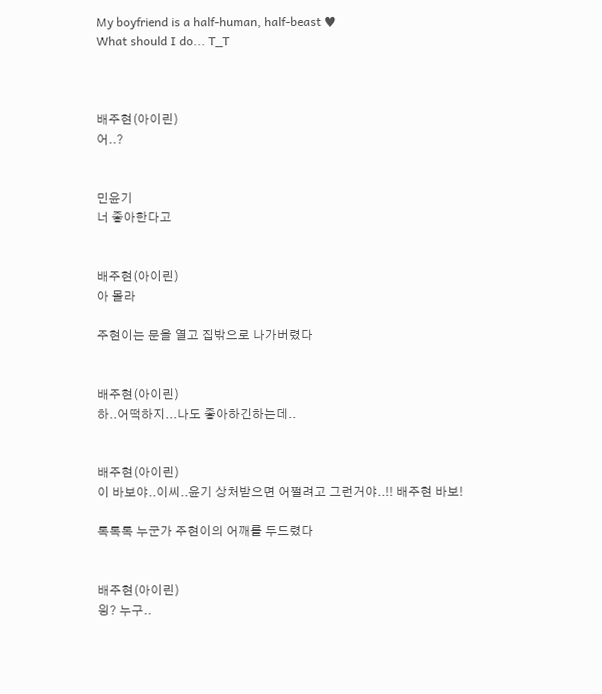My boyfriend is a half-human, half-beast ♥
What should I do... T_T



배주현(아이린)
어..?


민윤기
너 좋아한다고


배주현(아이린)
아 몰라

주현이는 문을 열고 집밖으로 나가버렸다


배주현(아이린)
하..어떡하지...나도 좋아하긴하는데..


배주현(아이린)
이 바보야..이씨..윤기 상처받으면 어쩔려고 그런거야..!! 배주현 바보!

톡톡톡 누군가 주현이의 어깨를 두드렸다


배주현(아이린)
읭? 누구..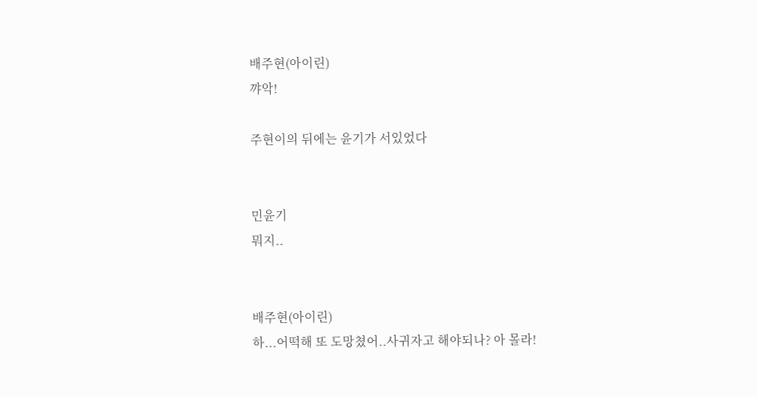배주현(아이린)
꺄악!

주현이의 뒤에는 윤기가 서있었다


민윤기
뭐지..


배주현(아이린)
하...어떡해 또 도망쳤어..사귀자고 해야되나? 아 몰라!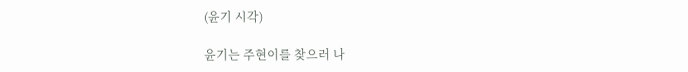(윤기 시각)

윤기는 주현이를 찾으러 나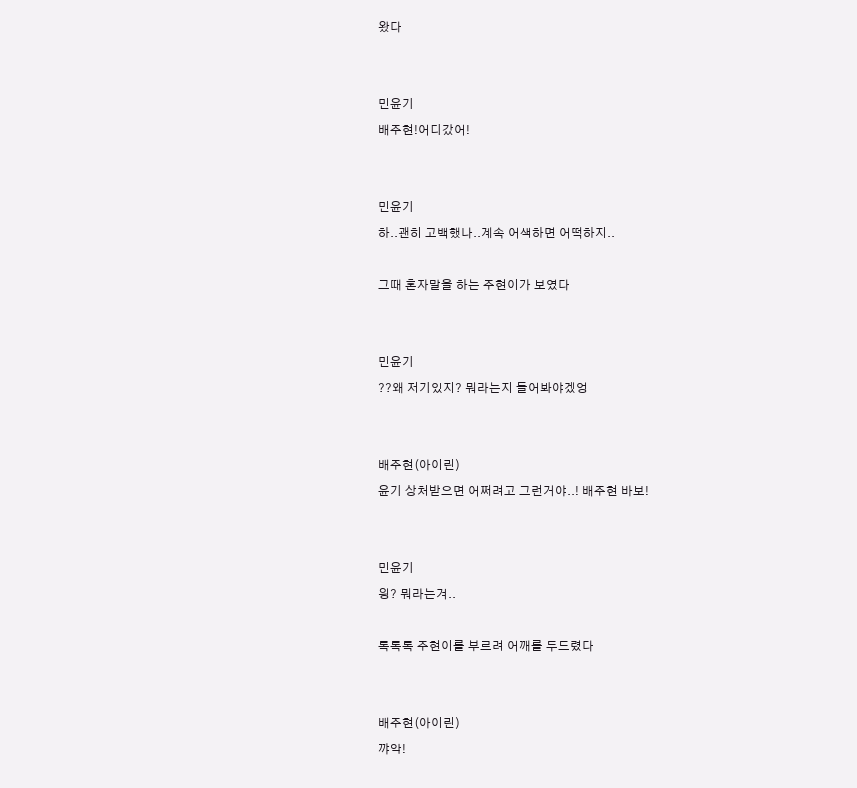왔다


민윤기
배주현!어디갔어!


민윤기
하..괜히 고백했나..계속 어색하면 어떡하지..

그때 혼자말을 하는 주현이가 보였다


민윤기
??왜 저기있지? 뭐라는지 들어봐야겠엉


배주현(아이린)
윤기 상처받으면 어쩌려고 그런거야..! 배주현 바보!


민윤기
읭? 뭐라는겨..

톡톡톡 주현이를 부르려 어깨를 두드렸다


배주현(아이린)
꺄악!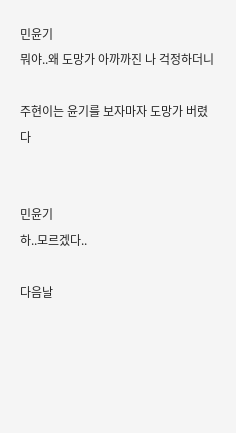민윤기
뭐야..왜 도망가 아까까진 나 걱정하더니

주현이는 윤기를 보자마자 도망가 버렸다


민윤기
하..모르겠다..

다음날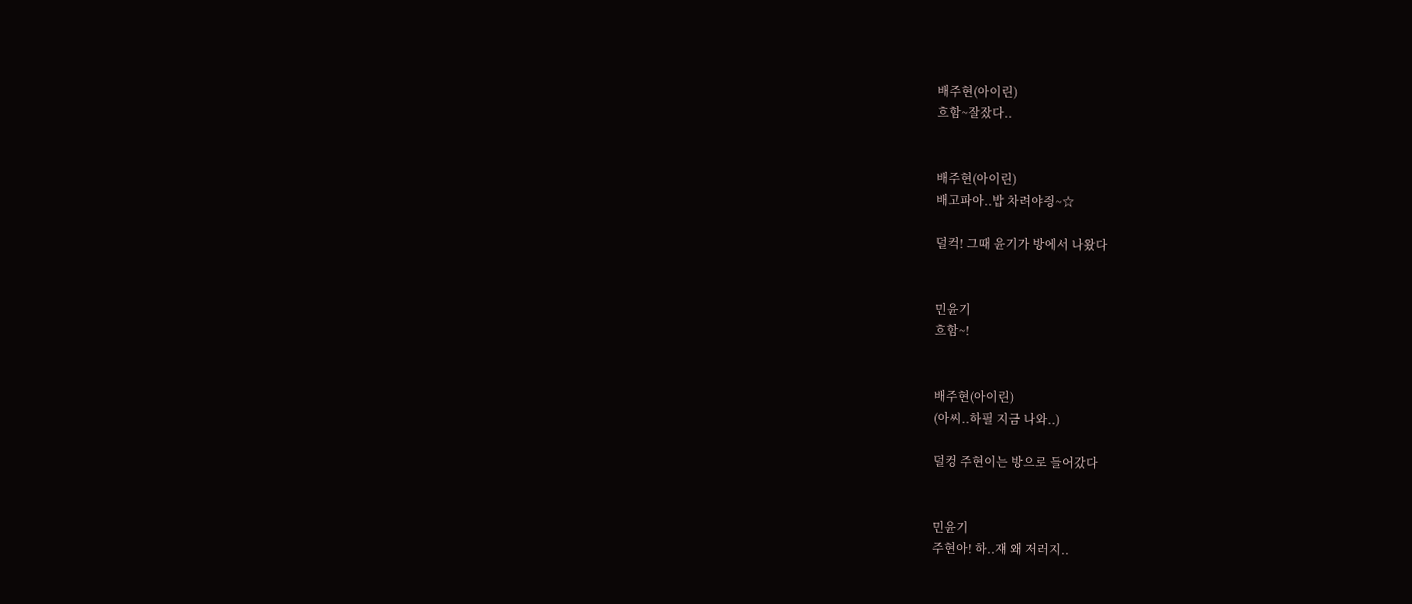배주현(아이린)
흐함~잘잤다..


배주현(아이린)
배고파아..밥 차려야즹~☆

덜컥! 그때 윤기가 방에서 나왔다


민윤기
흐함~!


배주현(아이린)
(아씨..하필 지금 나와..)

덜컹 주현이는 방으로 들어갔다


민윤기
주현아! 하..쟤 왜 저러지..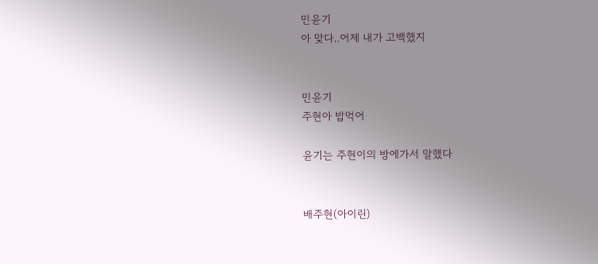민윤기
아 맞다..어제 내가 고백했지


민윤기
주현아 밥먹어

윤기는 주현이의 방에가서 말했다


배주현(아이린)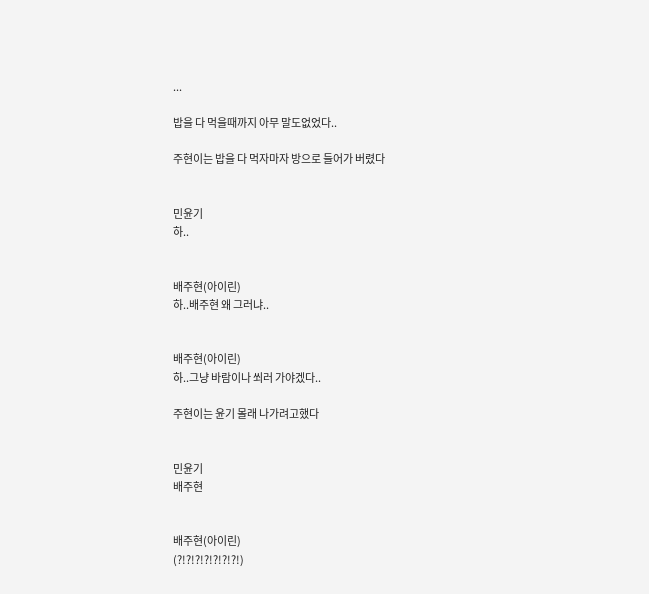...

밥을 다 먹을때까지 아무 말도없었다..

주현이는 밥을 다 먹자마자 방으로 들어가 버렸다


민윤기
하..


배주현(아이린)
하..배주현 왜 그러냐..


배주현(아이린)
하..그냥 바람이나 쐬러 가야겠다..

주현이는 윤기 몰래 나가려고했다


민윤기
배주현


배주현(아이린)
(?!?!?!?!?!?!?!)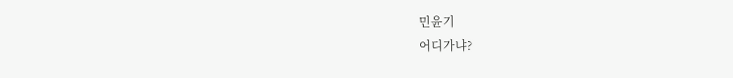민윤기
어디가냐?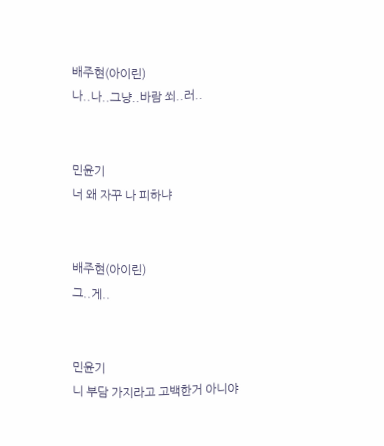배주현(아이린)
나..나..그냥..바람 쐬..러..


민윤기
너 왜 자꾸 나 피하냐


배주현(아이린)
그..게..


민윤기
니 부담 가지라고 고백한거 아니야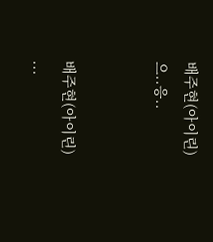배주현(아이린)
으..응..


배주현(아이린)
...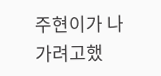주현이가 나가려고했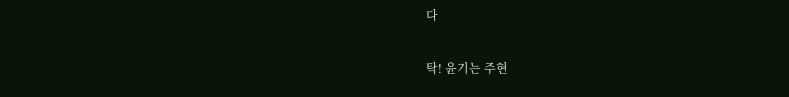다

탁! 윤기는 주현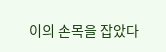이의 손목을 잡았다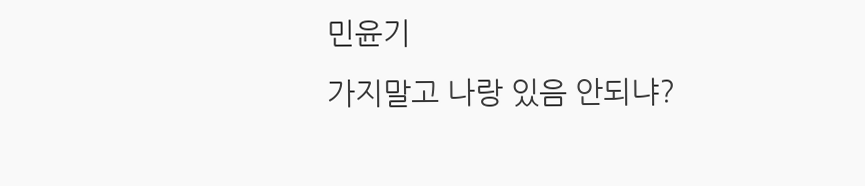민윤기
가지말고 나랑 있음 안되냐?